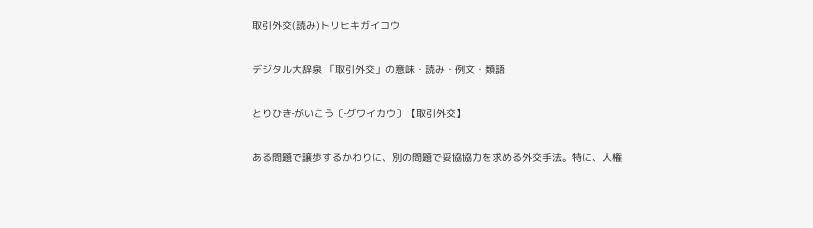取引外交(読み)トリヒキガイコウ

デジタル大辞泉 「取引外交」の意味・読み・例文・類語

とりひき‐がいこう〔‐グワイカウ〕【取引外交】

ある問題で譲歩するかわりに、別の問題で妥協協力を求める外交手法。特に、人権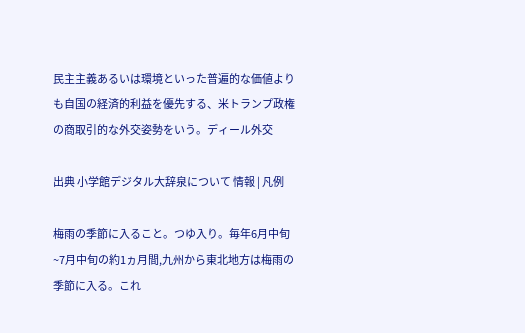民主主義あるいは環境といった普遍的な価値よりも自国の経済的利益を優先する、米トランプ政権の商取引的な外交姿勢をいう。ディール外交

出典 小学館デジタル大辞泉について 情報 | 凡例

梅雨の季節に入ること。つゆ入り。毎年6月中旬~7月中旬の約1ヵ月間,九州から東北地方は梅雨の季節に入る。これ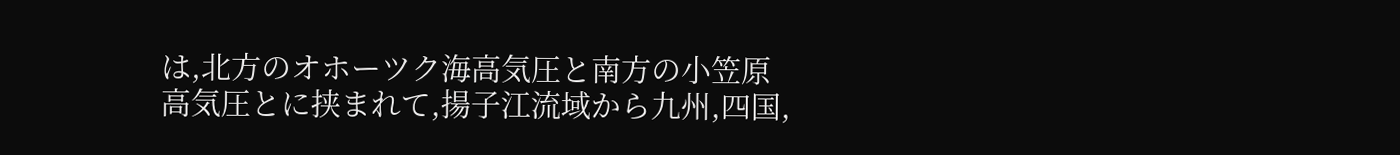は,北方のオホーツク海高気圧と南方の小笠原高気圧とに挟まれて,揚子江流域から九州,四国,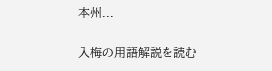本州...

入梅の用語解説を読む